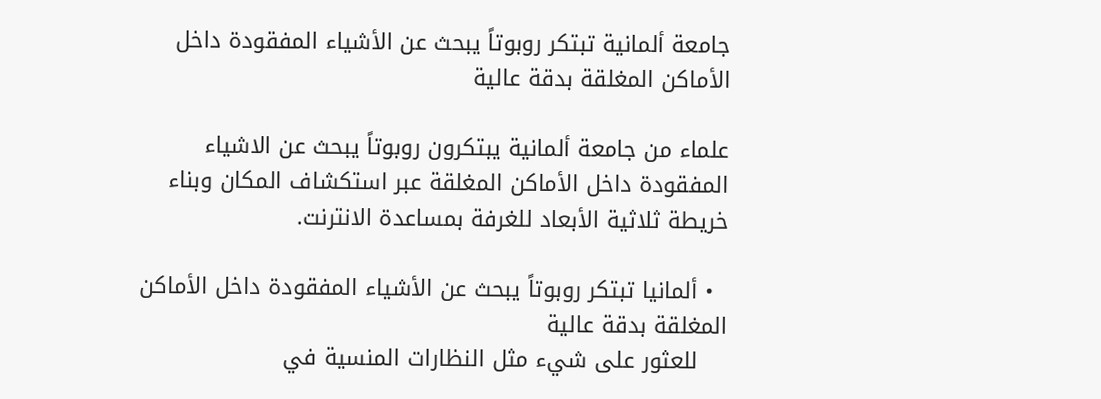جامعة ألمانية تبتكر روبوتاً يبحث عن الأشياء المفقودة داخل الأماكن المغلقة بدقة عالية

علماء من جامعة ألمانية يبتكرون روبوتاً يبحث عن الاشياء المفقودة داخل الأماكن المغلقة عبر استكشاف المكان وبناء خريطة ثلاثية الأبعاد للغرفة بمساعدة الانترنت.

  • ألمانيا تبتكر روبوتاً يبحث عن الأشياء المفقودة داخل الأماكن المغلقة بدقة عالية
    للعثور على شيء مثل النظارات المنسية في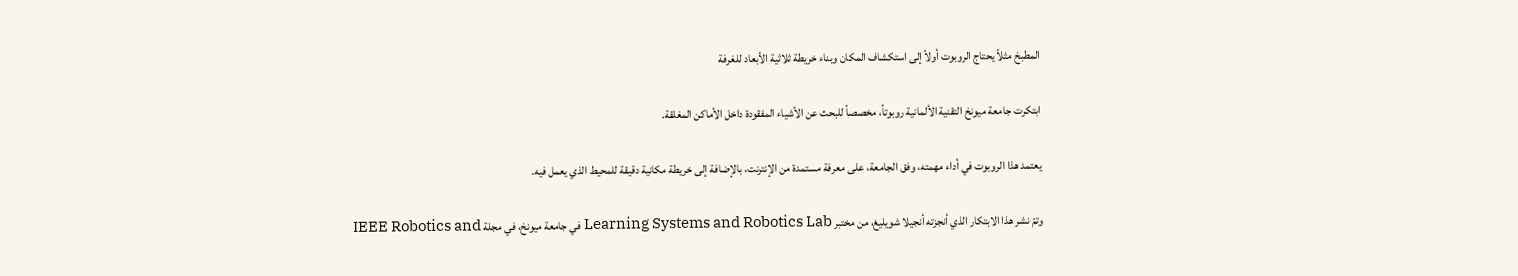المطبخ مثلاً يحتاج الروبوت أولاً إلى استكشاف المكان وبناء خريطة ثلاثية الأبعاد للغرفة

ابتكرت جامعة ميونخ التقنية الألمانية روبوتاً، مخصصاً للبحث عن الأشياء المفقودة داخل الأماكن المغلقة.

يعتمد هذا الروبوت في أداء مهمته، وفق الجامعة، على معرفة مستمدة من الإنترنت، بالإضافة إلى خريطة مكانية دقيقة للمحيط الذي يعمل فيه.

وتمّ نشر هذا الابتكار الذي أنجزته أنجيلا شويليغ، من مختبر Learning Systems and Robotics Lab في جامعة ميونخ، في مجلة IEEE Robotics and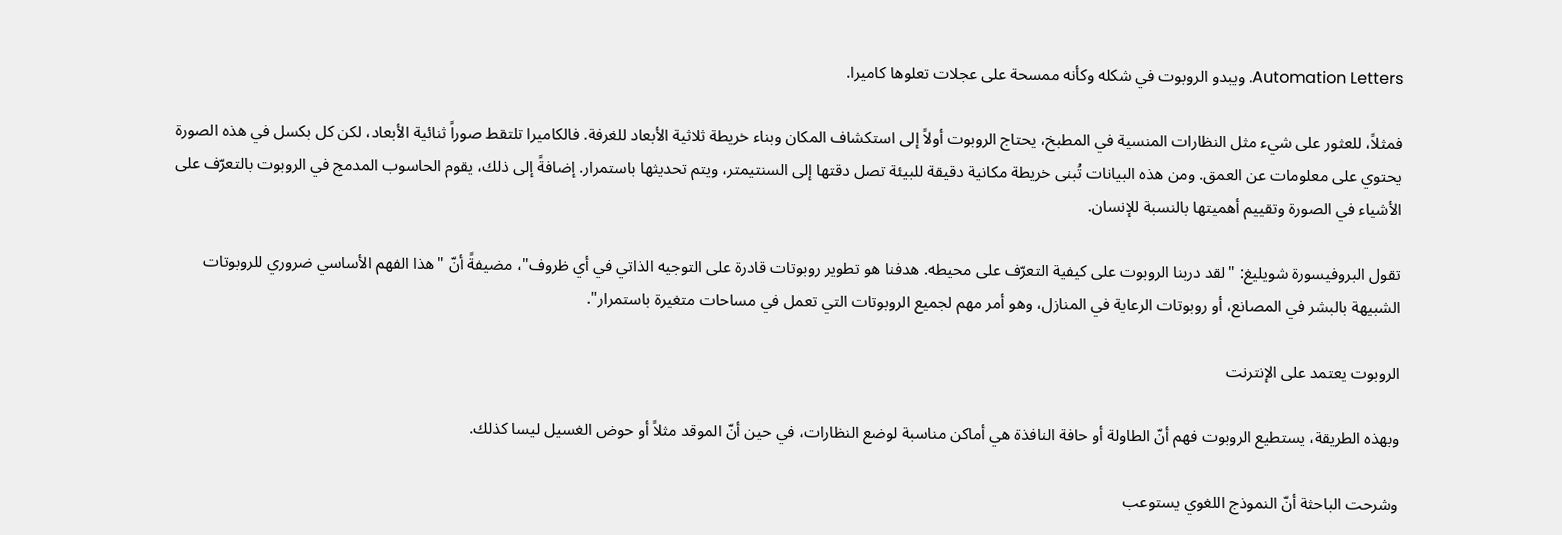Automation Letters. ويبدو الروبوت في شكله وكأنه ممسحة على عجلات تعلوها كاميرا.

فمثلاً، للعثور على شيء مثل النظارات المنسية في المطبخ، يحتاج الروبوت أولاً إلى استكشاف المكان وبناء خريطة ثلاثية الأبعاد للغرفة. فالكاميرا تلتقط صوراً ثنائية الأبعاد، لكن كل بكسل في هذه الصورة يحتوي على معلومات عن العمق. ومن هذه البيانات تُبنى خريطة مكانية دقيقة للبيئة تصل دقتها إلى السنتيمتر، ويتم تحديثها باستمرار. إضافةً إلى ذلك، يقوم الحاسوب المدمج في الروبوت بالتعرّف على الأشياء في الصورة وتقييم أهميتها بالنسبة للإنسان.

تقول البروفيسورة شويليغ: "لقد دربنا الروبوت على كيفية التعرّف على محيطه. هدفنا هو تطوير روبوتات قادرة على التوجيه الذاتي في أي ظروف"، مضيفةً أنّ "هذا الفهم الأساسي ضروري للروبوتات الشبيهة بالبشر في المصانع، أو روبوتات الرعاية في المنازل، وهو أمر مهم لجميع الروبوتات التي تعمل في مساحات متغيرة باستمرار".

الروبوت يعتمد على الإنترنت

وبهذه الطريقة، يستطيع الروبوت فهم أنّ الطاولة أو حافة النافذة هي أماكن مناسبة لوضع النظارات، في حين أنّ الموقد مثلاً أو حوض الغسيل ليسا كذلك.

وشرحت الباحثة أنّ النموذج اللغوي يستوعب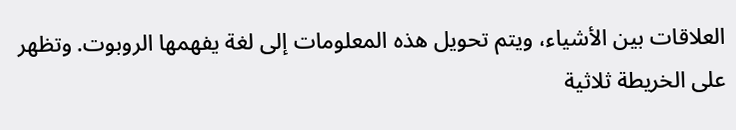العلاقات بين الأشياء، ويتم تحويل هذه المعلومات إلى لغة يفهمها الروبوت. وتظهر على الخريطة ثلاثية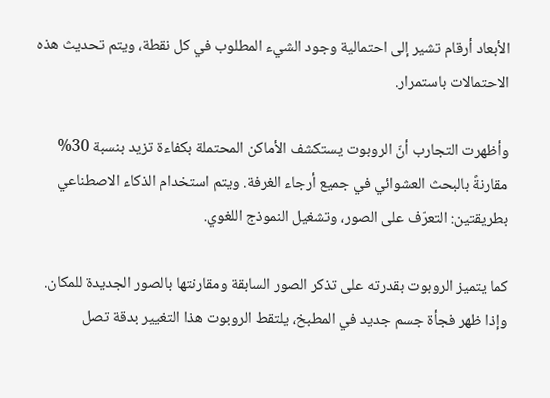الأبعاد أرقام تشير إلى احتمالية وجود الشيء المطلوب في كل نقطة، ويتم تحديث هذه الاحتمالات باستمرار.

وأظهرت التجارب أنّ الروبوت يستكشف الأماكن المحتملة بكفاءة تزيد بنسبة 30% مقارنةً بالبحث العشوائي في جميع أرجاء الغرفة. ويتم استخدام الذكاء الاصطناعي بطريقتين: التعرّف على الصور، وتشغيل النموذج اللغوي.

كما يتميز الروبوت بقدرته على تذكر الصور السابقة ومقارنتها بالصور الجديدة للمكان. وإذا ظهر فجأة جسم جديد في المطبخ، يلتقط الروبوت هذا التغيير بدقة تصل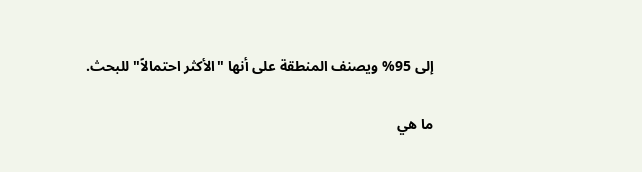إلى 95% ويصنف المنطقة على أنها "الأكثر احتمالاً" للبحث.

ما هي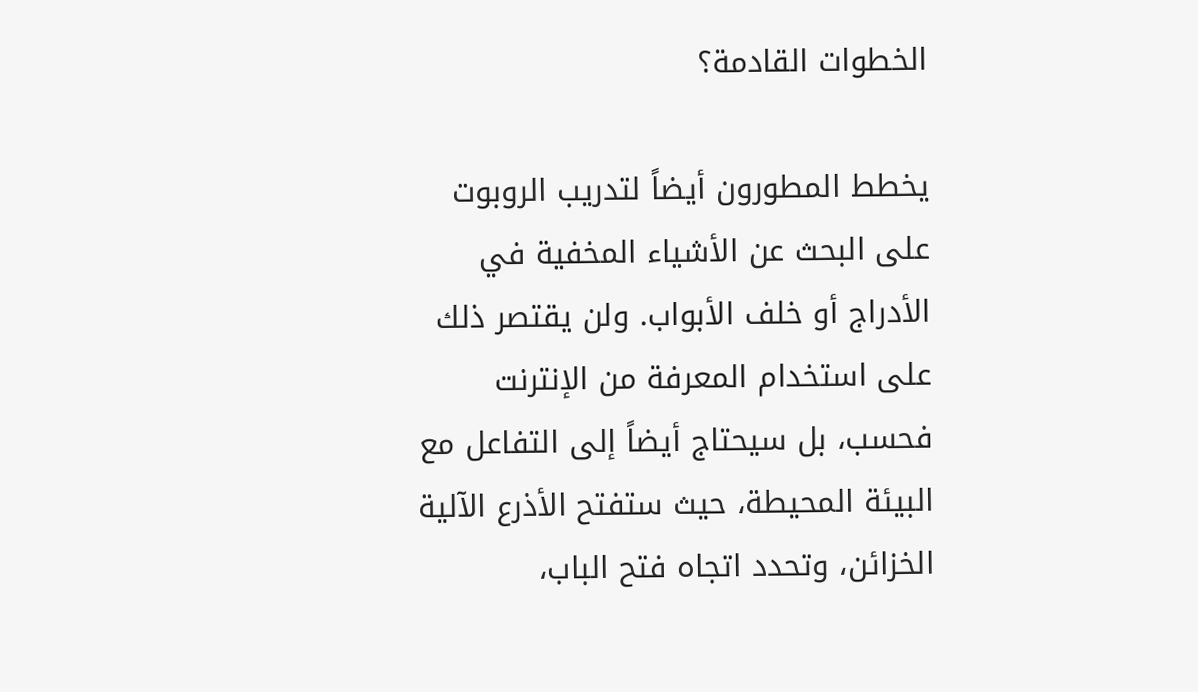الخطوات القادمة؟

يخطط المطورون أيضاً لتدريب الروبوت على البحث عن الأشياء المخفية في الأدراج أو خلف الأبواب. ولن يقتصر ذلك على استخدام المعرفة من الإنترنت فحسب، بل سيحتاج أيضاً إلى التفاعل مع البيئة المحيطة، حيث ستفتح الأذرع الآلية الخزائن، وتحدد اتجاه فتح الباب،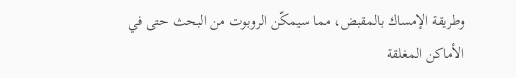وطريقة الإمساك بالمقبض، مما سيمكّن الروبوت من البحث حتى في الأماكن المغلقة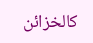كالخزائن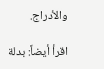والأدراج.

اقرأ أيضاً: بدلة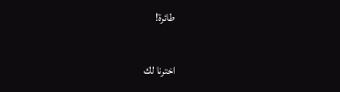طائرة!

اخترنا لك